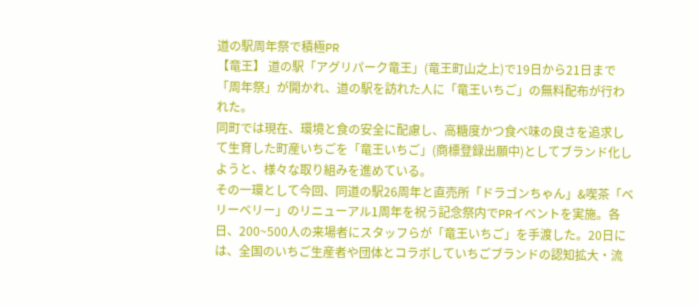道の駅周年祭で積極PR
【竜王】 道の駅「アグリパーク竜王」(竜王町山之上)で19日から21日まで「周年祭」が開かれ、道の駅を訪れた人に「竜王いちご」の無料配布が行われた。
同町では現在、環境と食の安全に配慮し、高糖度かつ食べ味の良さを追求して生育した町産いちごを「竜王いちご」(商標登録出願中)としてブランド化しようと、様々な取り組みを進めている。
その一環として今回、同道の駅26周年と直売所「ドラゴンちゃん」&喫茶「ベリーベリー」のリニューアル1周年を祝う記念祭内でPRイベントを実施。各日、200~500人の来場者にスタッフらが「竜王いちご」を手渡した。20日には、全国のいちご生産者や団体とコラボしていちごブランドの認知拡大・流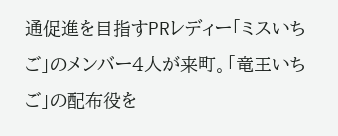通促進を目指すPRレディー「ミスいちご」のメンバー4人が来町。「竜王いちご」の配布役を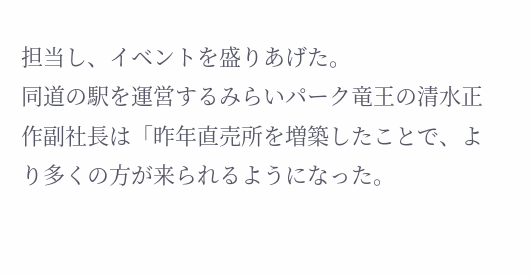担当し、イベントを盛りあげた。
同道の駅を運営するみらいパーク竜王の清水正作副社長は「昨年直売所を増築したことで、より多くの方が来られるようになった。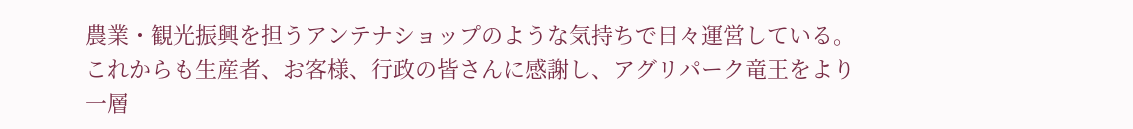農業・観光振興を担うアンテナショップのような気持ちで日々運営している。これからも生産者、お客様、行政の皆さんに感謝し、アグリパーク竜王をより一層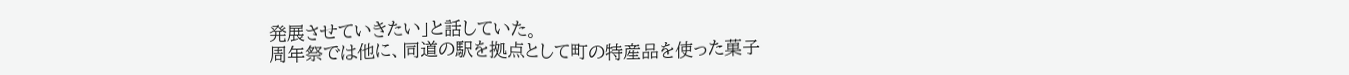発展させていきたい」と話していた。
周年祭では他に、同道の駅を拠点として町の特産品を使った菓子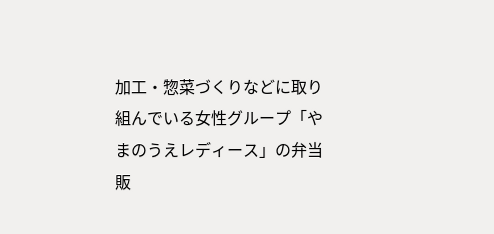加工・惣菜づくりなどに取り組んでいる女性グループ「やまのうえレディース」の弁当販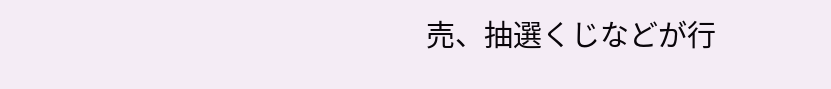売、抽選くじなどが行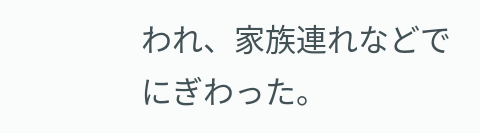われ、家族連れなどでにぎわった。